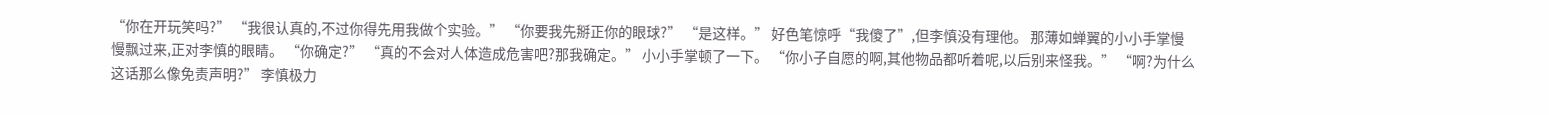“你在开玩笑吗?” “我很认真的,不过你得先用我做个实验。” “你要我先掰正你的眼球?” “是这样。” 好色笔惊呼“我傻了”,但李慎没有理他。 那薄如蝉翼的小小手掌慢慢飘过来,正对李慎的眼睛。 “你确定?” “真的不会对人体造成危害吧?那我确定。” 小小手掌顿了一下。 “你小子自愿的啊,其他物品都听着呢,以后别来怪我。” “啊?为什么这话那么像免责声明?” 李慎极力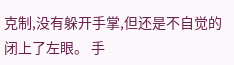克制,没有躲开手掌,但还是不自觉的闭上了左眼。 手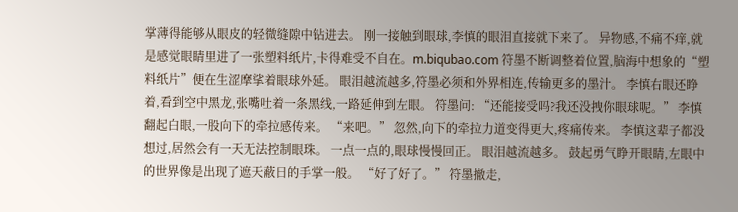掌薄得能够从眼皮的轻微缝隙中钻进去。 刚一接触到眼球,李慎的眼泪直接就下来了。 异物感,不痛不痒,就是感觉眼睛里进了一张塑料纸片,卡得难受不自在。m.biqubao.com 符墨不断调整着位置,脑海中想象的“塑料纸片”便在生涩摩挲着眼球外延。 眼泪越流越多,符墨必须和外界相连,传输更多的墨汁。 李慎右眼还睁着,看到空中黑龙,张嘴吐着一条黑线,一路延伸到左眼。 符墨问: “还能接受吗?我还没拽你眼球呢。” 李慎翻起白眼,一股向下的牵拉感传来。 “来吧。” 忽然,向下的牵拉力道变得更大,疼痛传来。 李慎这辈子都没想过,居然会有一天无法控制眼珠。 一点一点的,眼球慢慢回正。 眼泪越流越多。 鼓起勇气睁开眼睛,左眼中的世界像是出现了遮天蔽日的手掌一般。 “好了好了。” 符墨撤走,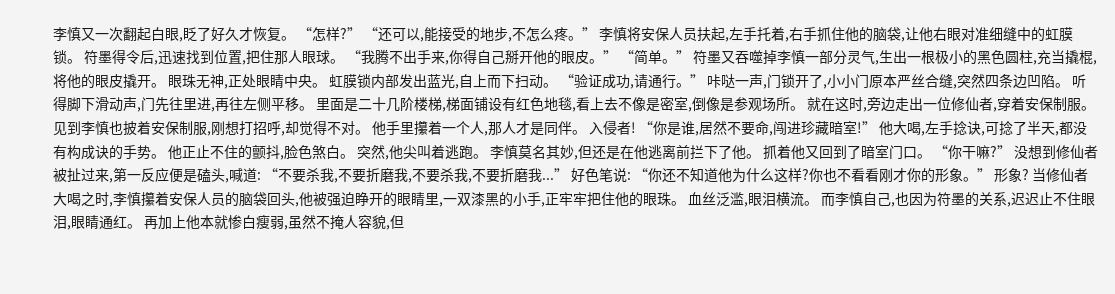李慎又一次翻起白眼,眨了好久才恢复。 “怎样?” “还可以,能接受的地步,不怎么疼。” 李慎将安保人员扶起,左手托着,右手抓住他的脑袋,让他右眼对准细缝中的虹膜锁。 符墨得令后,迅速找到位置,把住那人眼球。 “我腾不出手来,你得自己掰开他的眼皮。” “简单。” 符墨又吞噬掉李慎一部分灵气,生出一根极小的黑色圆柱,充当撬棍,将他的眼皮撬开。 眼珠无神,正处眼睛中央。 虹膜锁内部发出蓝光,自上而下扫动。 “验证成功,请通行。” 咔哒一声,门锁开了,小小门原本严丝合缝,突然四条边凹陷。 听得脚下滑动声,门先往里进,再往左侧平移。 里面是二十几阶楼梯,梯面铺设有红色地毯,看上去不像是密室,倒像是参观场所。 就在这时,旁边走出一位修仙者,穿着安保制服。 见到李慎也披着安保制服,刚想打招呼,却觉得不对。 他手里攥着一个人,那人才是同伴。 入侵者! “你是谁,居然不要命,闯进珍藏暗室!” 他大喝,左手捻诀,可捻了半天,都没有构成诀的手势。 他正止不住的颤抖,脸色煞白。 突然,他尖叫着逃跑。 李慎莫名其妙,但还是在他逃离前拦下了他。 抓着他又回到了暗室门口。 “你干嘛?” 没想到修仙者被扯过来,第一反应便是磕头,喊道: “不要杀我,不要折磨我,不要杀我,不要折磨我...” 好色笔说: “你还不知道他为什么这样?你也不看看刚才你的形象。” 形象? 当修仙者大喝之时,李慎攥着安保人员的脑袋回头,他被强迫睁开的眼睛里,一双漆黑的小手,正牢牢把住他的眼珠。 血丝泛滥,眼泪横流。 而李慎自己,也因为符墨的关系,迟迟止不住眼泪,眼睛通红。 再加上他本就惨白瘦弱,虽然不掩人容貌,但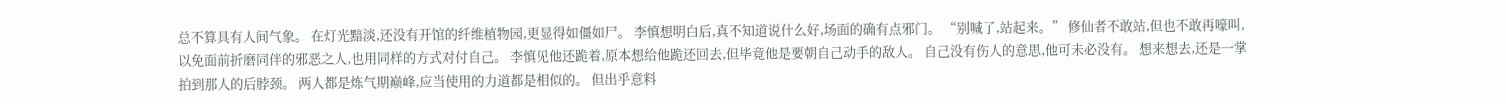总不算具有人间气象。 在灯光黯淡,还没有开馆的纤维植物园,更显得如僵如尸。 李慎想明白后,真不知道说什么好,场面的确有点邪门。 “别喊了,站起来。” 修仙者不敢站,但也不敢再嚎叫,以免面前折磨同伴的邪恶之人,也用同样的方式对付自己。 李慎见他还跪着,原本想给他跪还回去,但毕竟他是要朝自己动手的敌人。 自己没有伤人的意思,他可未必没有。 想来想去,还是一掌拍到那人的后脖颈。 两人都是炼气期巅峰,应当使用的力道都是相似的。 但出乎意料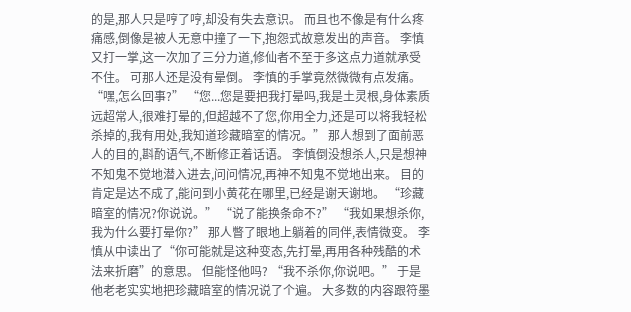的是,那人只是哼了哼,却没有失去意识。 而且也不像是有什么疼痛感,倒像是被人无意中撞了一下,抱怨式故意发出的声音。 李慎又打一掌,这一次加了三分力道,修仙者不至于多这点力道就承受不住。 可那人还是没有晕倒。 李慎的手掌竟然微微有点发痛。 “嘿,怎么回事?” “您...您是要把我打晕吗,我是土灵根,身体素质远超常人,很难打晕的,但超越不了您,你用全力,还是可以将我轻松杀掉的,我有用处,我知道珍藏暗室的情况。” 那人想到了面前恶人的目的,斟酌语气,不断修正着话语。 李慎倒没想杀人,只是想神不知鬼不觉地潜入进去,问问情况,再神不知鬼不觉地出来。 目的肯定是达不成了,能问到小黄花在哪里,已经是谢天谢地。 “珍藏暗室的情况?你说说。” “说了能换条命不?” “我如果想杀你,我为什么要打晕你?” 那人瞥了眼地上躺着的同伴,表情微变。 李慎从中读出了“你可能就是这种变态,先打晕,再用各种残酷的术法来折磨”的意思。 但能怪他吗? “我不杀你,你说吧。” 于是他老老实实地把珍藏暗室的情况说了个遍。 大多数的内容跟符墨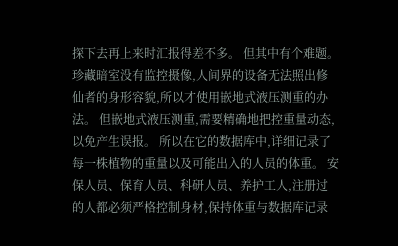探下去再上来时汇报得差不多。 但其中有个难题。 珍藏暗室没有监控摄像,人间界的设备无法照出修仙者的身形容貌,所以才使用嵌地式液压测重的办法。 但嵌地式液压测重,需要精确地把控重量动态,以免产生误报。 所以在它的数据库中,详细记录了每一株植物的重量以及可能出入的人员的体重。 安保人员、保育人员、科研人员、养护工人,注册过的人都必须严格控制身材,保持体重与数据库记录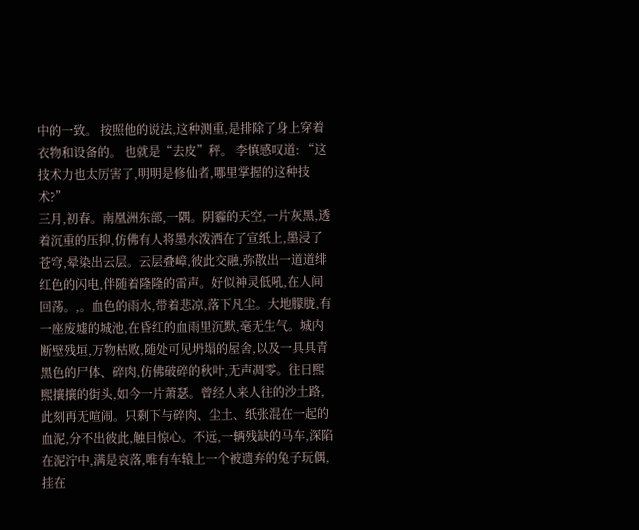中的一致。 按照他的说法,这种测重,是排除了身上穿着衣物和设备的。 也就是“去皮”秤。 李慎感叹道: “这技术力也太厉害了,明明是修仙者,哪里掌握的这种技术?”
三月,初春。南凰洲东部,一隅。阴霾的天空,一片灰黑,透着沉重的压抑,仿佛有人将墨水泼洒在了宣纸上,墨浸了苍穹,晕染出云层。云层叠嶂,彼此交融,弥散出一道道绯红色的闪电,伴随着隆隆的雷声。好似神灵低吼,在人间回荡。,。血色的雨水,带着悲凉,落下凡尘。大地朦胧,有一座废墟的城池,在昏红的血雨里沉默,毫无生气。城内断壁残垣,万物枯败,随处可见坍塌的屋舍,以及一具具青黑色的尸体、碎肉,仿佛破碎的秋叶,无声凋零。往日熙熙攘攘的街头,如今一片萧瑟。曾经人来人往的沙土路,此刻再无喧闹。只剩下与碎肉、尘土、纸张混在一起的血泥,分不出彼此,触目惊心。不远,一辆残缺的马车,深陷在泥泞中,满是哀落,唯有车辕上一个被遗弃的兔子玩偶,挂在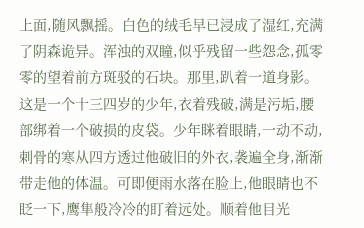上面,随风飘摇。白色的绒毛早已浸成了湿红,充满了阴森诡异。浑浊的双瞳,似乎残留一些怨念,孤零零的望着前方斑驳的石块。那里,趴着一道身影。这是一个十三四岁的少年,衣着残破,满是污垢,腰部绑着一个破损的皮袋。少年眯着眼睛,一动不动,刺骨的寒从四方透过他破旧的外衣,袭遍全身,渐渐带走他的体温。可即便雨水落在脸上,他眼睛也不眨一下,鹰隼般冷冷的盯着远处。顺着他目光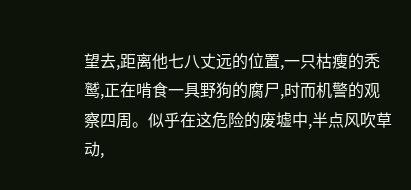望去,距离他七八丈远的位置,一只枯瘦的秃鹫,正在啃食一具野狗的腐尸,时而机警的观察四周。似乎在这危险的废墟中,半点风吹草动,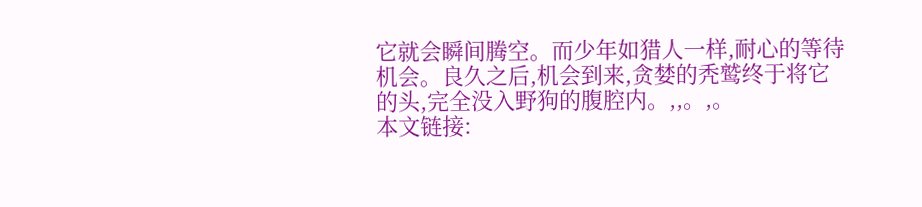它就会瞬间腾空。而少年如猎人一样,耐心的等待机会。良久之后,机会到来,贪婪的秃鹫终于将它的头,完全没入野狗的腹腔内。,,。,。
本文链接: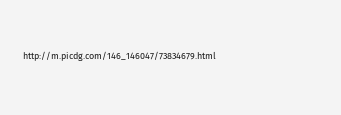http://m.picdg.com/146_146047/73834679.html